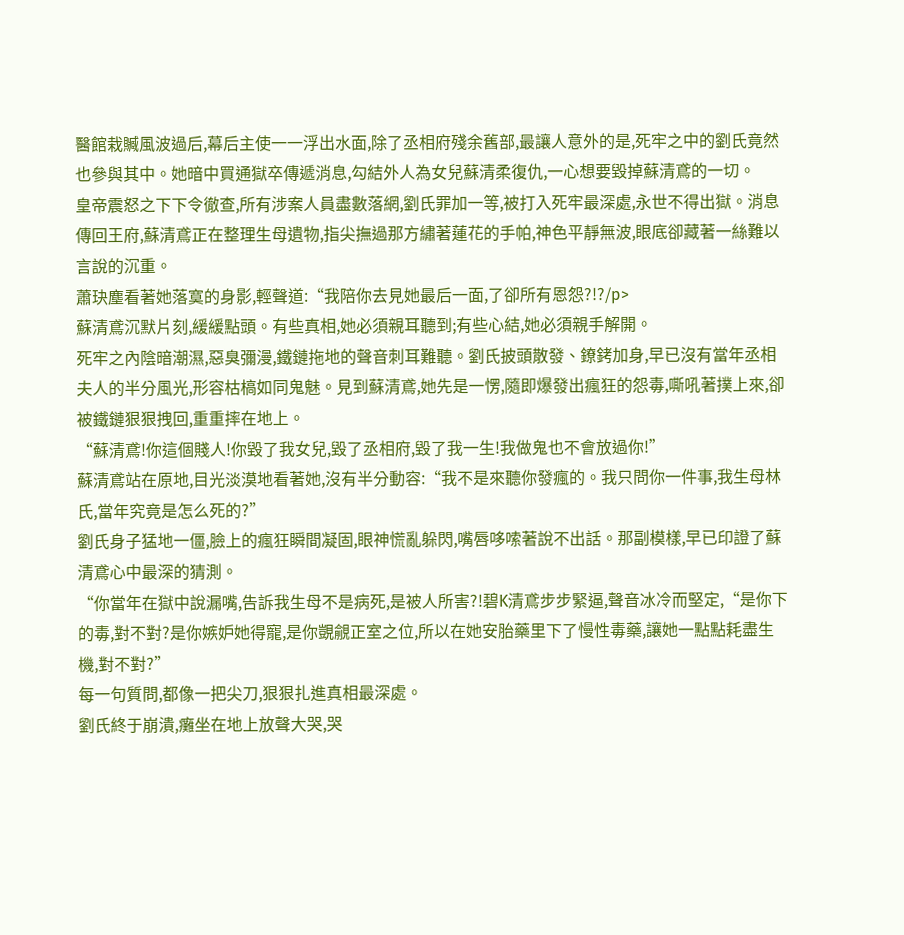醫館栽贓風波過后,幕后主使一一浮出水面,除了丞相府殘余舊部,最讓人意外的是,死牢之中的劉氏竟然也參與其中。她暗中買通獄卒傳遞消息,勾結外人為女兒蘇清柔復仇,一心想要毀掉蘇清鳶的一切。
皇帝震怒之下下令徹查,所有涉案人員盡數落網,劉氏罪加一等,被打入死牢最深處,永世不得出獄。消息傳回王府,蘇清鳶正在整理生母遺物,指尖撫過那方繡著蓮花的手帕,神色平靜無波,眼底卻藏著一絲難以言說的沉重。
蕭玦塵看著她落寞的身影,輕聲道:“我陪你去見她最后一面,了卻所有恩怨?!?/p>
蘇清鳶沉默片刻,緩緩點頭。有些真相,她必須親耳聽到;有些心結,她必須親手解開。
死牢之內陰暗潮濕,惡臭彌漫,鐵鏈拖地的聲音刺耳難聽。劉氏披頭散發、鐐銬加身,早已沒有當年丞相夫人的半分風光,形容枯槁如同鬼魅。見到蘇清鳶,她先是一愣,隨即爆發出瘋狂的怨毒,嘶吼著撲上來,卻被鐵鏈狠狠拽回,重重摔在地上。
“蘇清鳶!你這個賤人!你毀了我女兒,毀了丞相府,毀了我一生!我做鬼也不會放過你!”
蘇清鳶站在原地,目光淡漠地看著她,沒有半分動容:“我不是來聽你發瘋的。我只問你一件事,我生母林氏,當年究竟是怎么死的?”
劉氏身子猛地一僵,臉上的瘋狂瞬間凝固,眼神慌亂躲閃,嘴唇哆嗦著說不出話。那副模樣,早已印證了蘇清鳶心中最深的猜測。
“你當年在獄中說漏嘴,告訴我生母不是病死,是被人所害?!碧K清鳶步步緊逼,聲音冰冷而堅定,“是你下的毒,對不對?是你嫉妒她得寵,是你覬覦正室之位,所以在她安胎藥里下了慢性毒藥,讓她一點點耗盡生機,對不對?”
每一句質問,都像一把尖刀,狠狠扎進真相最深處。
劉氏終于崩潰,癱坐在地上放聲大哭,哭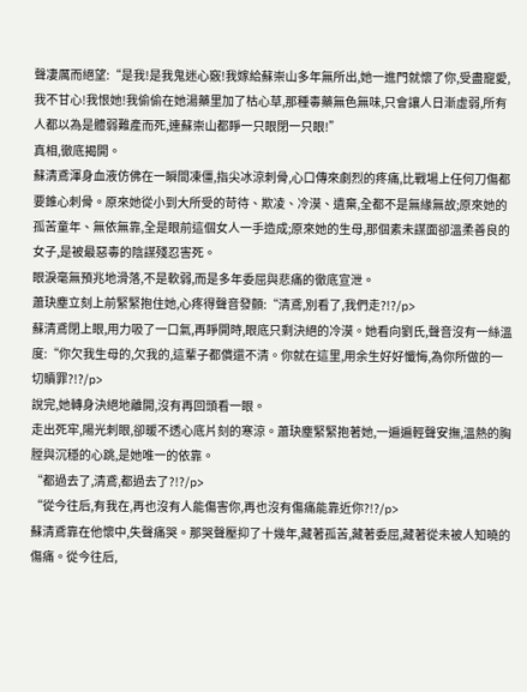聲凄厲而絕望:“是我!是我鬼迷心竅!我嫁給蘇崇山多年無所出,她一進門就懷了你,受盡寵愛,我不甘心!我恨她!我偷偷在她湯藥里加了枯心草,那種毒藥無色無味,只會讓人日漸虛弱,所有人都以為是體弱難產而死,連蘇崇山都睜一只眼閉一只眼!”
真相,徹底揭開。
蘇清鳶渾身血液仿佛在一瞬間凍僵,指尖冰涼刺骨,心口傳來劇烈的疼痛,比戰場上任何刀傷都要錐心刺骨。原來她從小到大所受的苛待、欺凌、冷漠、遺棄,全都不是無緣無故;原來她的孤苦童年、無依無靠,全是眼前這個女人一手造成;原來她的生母,那個素未謀面卻溫柔善良的女子,是被最惡毒的陰謀殘忍害死。
眼淚毫無預兆地滑落,不是軟弱,而是多年委屈與悲痛的徹底宣泄。
蕭玦塵立刻上前緊緊抱住她,心疼得聲音發顫:“清鳶,別看了,我們走?!?/p>
蘇清鳶閉上眼,用力吸了一口氣,再睜開時,眼底只剩決絕的冷漠。她看向劉氏,聲音沒有一絲溫度:“你欠我生母的,欠我的,這輩子都償還不清。你就在這里,用余生好好懺悔,為你所做的一切贖罪?!?/p>
說完,她轉身決絕地離開,沒有再回頭看一眼。
走出死牢,陽光刺眼,卻暖不透心底片刻的寒涼。蕭玦塵緊緊抱著她,一遍遍輕聲安撫,溫熱的胸膛與沉穩的心跳,是她唯一的依靠。
“都過去了,清鳶,都過去了?!?/p>
“從今往后,有我在,再也沒有人能傷害你,再也沒有傷痛能靠近你?!?/p>
蘇清鳶靠在他懷中,失聲痛哭。那哭聲壓抑了十幾年,藏著孤苦,藏著委屈,藏著從未被人知曉的傷痛。從今往后,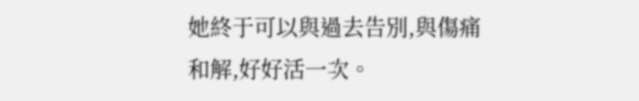她終于可以與過去告別,與傷痛和解,好好活一次。